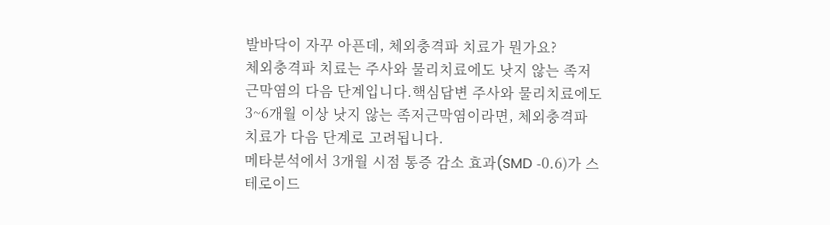발바닥이 자꾸 아픈데, 체외충격파 치료가 뭔가요?
체외충격파 치료는 주사와 물리치료에도 낫지 않는 족저근막염의 다음 단계입니다.핵심답변 주사와 물리치료에도 3~6개월 이상 낫지 않는 족저근막염이라면, 체외충격파 치료가 다음 단계로 고려됩니다.
메타분석에서 3개월 시점 통증 감소 효과(SMD -0.6)가 스테로이드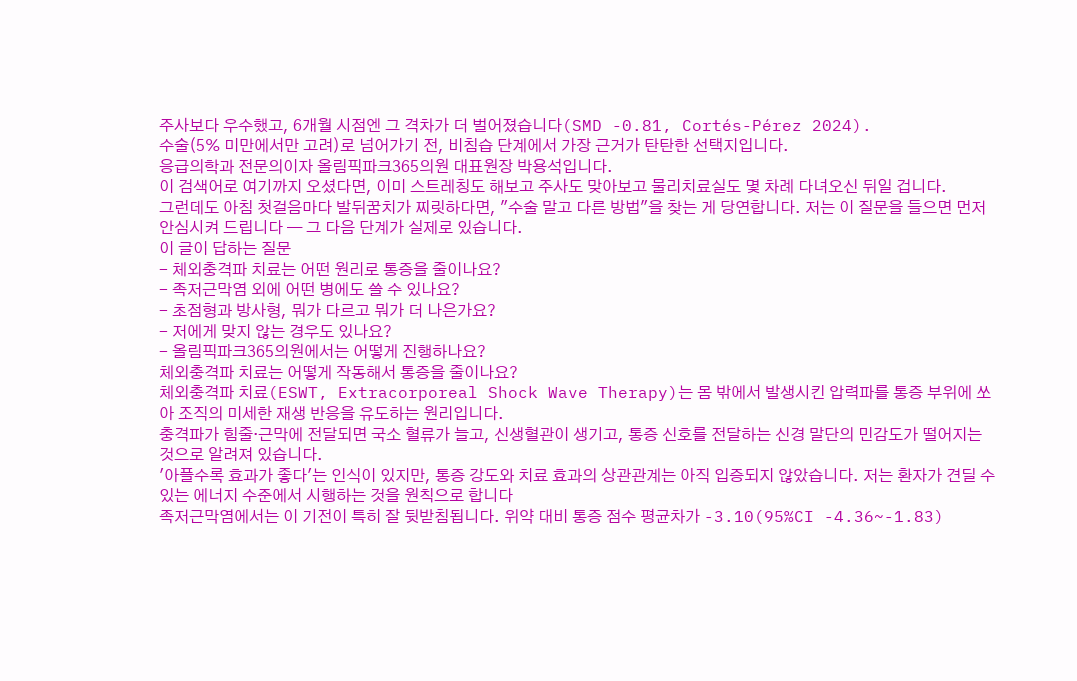주사보다 우수했고, 6개월 시점엔 그 격차가 더 벌어졌습니다(SMD -0.81, Cortés-Pérez 2024).
수술(5% 미만에서만 고려)로 넘어가기 전, 비침습 단계에서 가장 근거가 탄탄한 선택지입니다.
응급의학과 전문의이자 올림픽파크365의원 대표원장 박용석입니다.
이 검색어로 여기까지 오셨다면, 이미 스트레칭도 해보고 주사도 맞아보고 물리치료실도 몇 차례 다녀오신 뒤일 겁니다.
그런데도 아침 첫걸음마다 발뒤꿈치가 찌릿하다면, "수술 말고 다른 방법"을 찾는 게 당연합니다. 저는 이 질문을 들으면 먼저 안심시켜 드립니다 — 그 다음 단계가 실제로 있습니다.
이 글이 답하는 질문
- 체외충격파 치료는 어떤 원리로 통증을 줄이나요?
- 족저근막염 외에 어떤 병에도 쓸 수 있나요?
- 초점형과 방사형, 뭐가 다르고 뭐가 더 나은가요?
- 저에게 맞지 않는 경우도 있나요?
- 올림픽파크365의원에서는 어떻게 진행하나요?
체외충격파 치료는 어떻게 작동해서 통증을 줄이나요?
체외충격파 치료(ESWT, Extracorporeal Shock Wave Therapy)는 몸 밖에서 발생시킨 압력파를 통증 부위에 쏘아 조직의 미세한 재생 반응을 유도하는 원리입니다.
충격파가 힘줄·근막에 전달되면 국소 혈류가 늘고, 신생혈관이 생기고, 통증 신호를 전달하는 신경 말단의 민감도가 떨어지는 것으로 알려져 있습니다.
'아플수록 효과가 좋다'는 인식이 있지만, 통증 강도와 치료 효과의 상관관계는 아직 입증되지 않았습니다. 저는 환자가 견딜 수 있는 에너지 수준에서 시행하는 것을 원칙으로 합니다
족저근막염에서는 이 기전이 특히 잘 뒷받침됩니다. 위약 대비 통증 점수 평균차가 -3.10(95%CI -4.36~-1.83)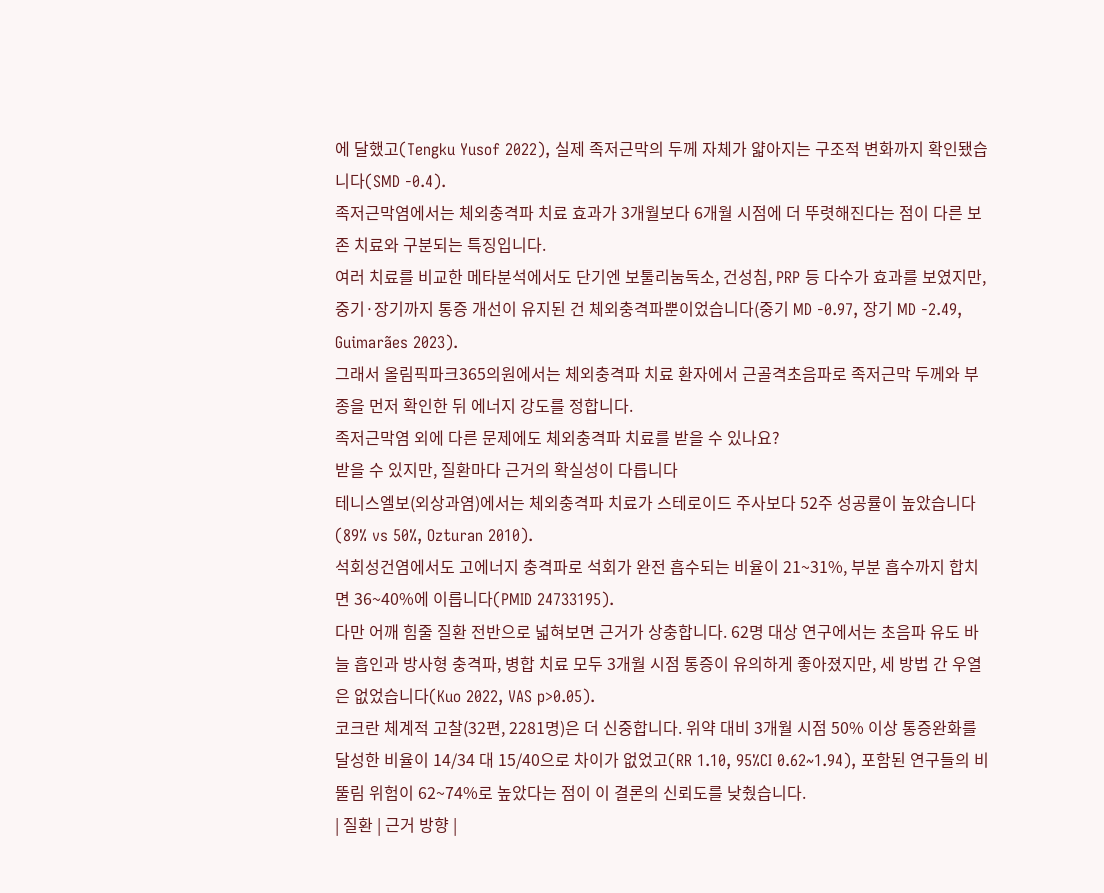에 달했고(Tengku Yusof 2022), 실제 족저근막의 두께 자체가 얇아지는 구조적 변화까지 확인됐습니다(SMD -0.4).
족저근막염에서는 체외충격파 치료 효과가 3개월보다 6개월 시점에 더 뚜렷해진다는 점이 다른 보존 치료와 구분되는 특징입니다.
여러 치료를 비교한 메타분석에서도 단기엔 보툴리눔독소, 건성침, PRP 등 다수가 효과를 보였지만, 중기·장기까지 통증 개선이 유지된 건 체외충격파뿐이었습니다(중기 MD -0.97, 장기 MD -2.49, Guimarães 2023).
그래서 올림픽파크365의원에서는 체외충격파 치료 환자에서 근골격초음파로 족저근막 두께와 부종을 먼저 확인한 뒤 에너지 강도를 정합니다.
족저근막염 외에 다른 문제에도 체외충격파 치료를 받을 수 있나요?
받을 수 있지만, 질환마다 근거의 확실성이 다릅니다
테니스엘보(외상과염)에서는 체외충격파 치료가 스테로이드 주사보다 52주 성공률이 높았습니다(89% vs 50%, Ozturan 2010).
석회성건염에서도 고에너지 충격파로 석회가 완전 흡수되는 비율이 21~31%, 부분 흡수까지 합치면 36~40%에 이릅니다(PMID 24733195).
다만 어깨 힘줄 질환 전반으로 넓혀보면 근거가 상충합니다. 62명 대상 연구에서는 초음파 유도 바늘 흡인과 방사형 충격파, 병합 치료 모두 3개월 시점 통증이 유의하게 좋아졌지만, 세 방법 간 우열은 없었습니다(Kuo 2022, VAS p>0.05).
코크란 체계적 고찰(32편, 2281명)은 더 신중합니다. 위약 대비 3개월 시점 50% 이상 통증완화를 달성한 비율이 14/34 대 15/40으로 차이가 없었고(RR 1.10, 95%CI 0.62~1.94), 포함된 연구들의 비뚤림 위험이 62~74%로 높았다는 점이 이 결론의 신뢰도를 낮췄습니다.
| 질환 | 근거 방향 |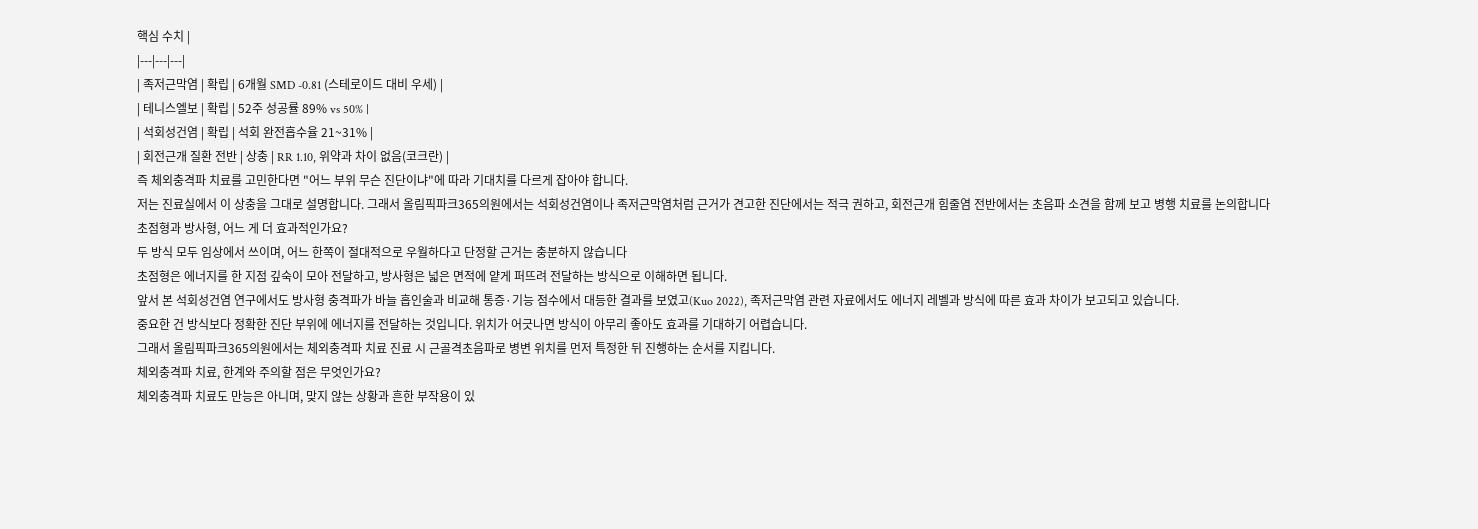핵심 수치 |
|---|---|---|
| 족저근막염 | 확립 | 6개월 SMD -0.81 (스테로이드 대비 우세) |
| 테니스엘보 | 확립 | 52주 성공률 89% vs 50% |
| 석회성건염 | 확립 | 석회 완전흡수율 21~31% |
| 회전근개 질환 전반 | 상충 | RR 1.10, 위약과 차이 없음(코크란) |
즉 체외충격파 치료를 고민한다면 "어느 부위 무슨 진단이냐"에 따라 기대치를 다르게 잡아야 합니다.
저는 진료실에서 이 상충을 그대로 설명합니다. 그래서 올림픽파크365의원에서는 석회성건염이나 족저근막염처럼 근거가 견고한 진단에서는 적극 권하고, 회전근개 힘줄염 전반에서는 초음파 소견을 함께 보고 병행 치료를 논의합니다
초점형과 방사형, 어느 게 더 효과적인가요?
두 방식 모두 임상에서 쓰이며, 어느 한쪽이 절대적으로 우월하다고 단정할 근거는 충분하지 않습니다
초점형은 에너지를 한 지점 깊숙이 모아 전달하고, 방사형은 넓은 면적에 얕게 퍼뜨려 전달하는 방식으로 이해하면 됩니다.
앞서 본 석회성건염 연구에서도 방사형 충격파가 바늘 흡인술과 비교해 통증·기능 점수에서 대등한 결과를 보였고(Kuo 2022), 족저근막염 관련 자료에서도 에너지 레벨과 방식에 따른 효과 차이가 보고되고 있습니다.
중요한 건 방식보다 정확한 진단 부위에 에너지를 전달하는 것입니다. 위치가 어긋나면 방식이 아무리 좋아도 효과를 기대하기 어렵습니다.
그래서 올림픽파크365의원에서는 체외충격파 치료 진료 시 근골격초음파로 병변 위치를 먼저 특정한 뒤 진행하는 순서를 지킵니다.
체외충격파 치료, 한계와 주의할 점은 무엇인가요?
체외충격파 치료도 만능은 아니며, 맞지 않는 상황과 흔한 부작용이 있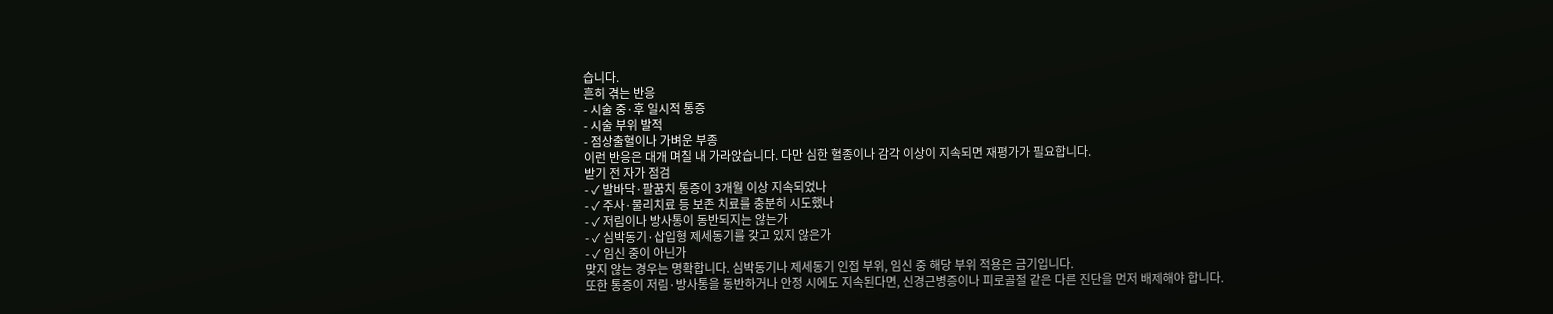습니다.
흔히 겪는 반응
- 시술 중·후 일시적 통증
- 시술 부위 발적
- 점상출혈이나 가벼운 부종
이런 반응은 대개 며칠 내 가라앉습니다. 다만 심한 혈종이나 감각 이상이 지속되면 재평가가 필요합니다.
받기 전 자가 점검
- ✓ 발바닥·팔꿈치 통증이 3개월 이상 지속되었나
- ✓ 주사·물리치료 등 보존 치료를 충분히 시도했나
- ✓ 저림이나 방사통이 동반되지는 않는가
- ✓ 심박동기·삽입형 제세동기를 갖고 있지 않은가
- ✓ 임신 중이 아닌가
맞지 않는 경우는 명확합니다. 심박동기나 제세동기 인접 부위, 임신 중 해당 부위 적용은 금기입니다.
또한 통증이 저림·방사통을 동반하거나 안정 시에도 지속된다면, 신경근병증이나 피로골절 같은 다른 진단을 먼저 배제해야 합니다.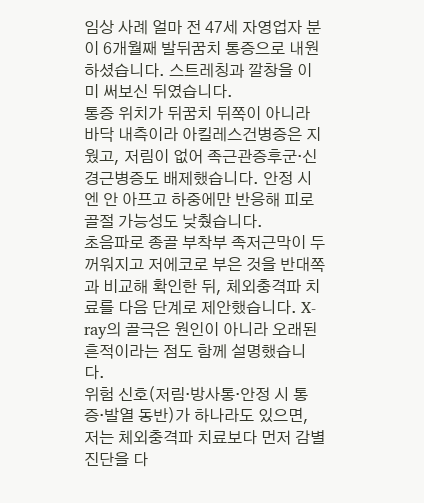임상 사례 얼마 전 47세 자영업자 분이 6개월째 발뒤꿈치 통증으로 내원하셨습니다. 스트레칭과 깔창을 이미 써보신 뒤였습니다.
통증 위치가 뒤꿈치 뒤쪽이 아니라 바닥 내측이라 아킬레스건병증은 지웠고, 저림이 없어 족근관증후군·신경근병증도 배제했습니다. 안정 시엔 안 아프고 하중에만 반응해 피로골절 가능성도 낮췄습니다.
초음파로 종골 부착부 족저근막이 두꺼워지고 저에코로 부은 것을 반대쪽과 비교해 확인한 뒤, 체외충격파 치료를 다음 단계로 제안했습니다. X-ray의 골극은 원인이 아니라 오래된 흔적이라는 점도 함께 설명했습니다.
위험 신호(저림·방사통·안정 시 통증·발열 동반)가 하나라도 있으면, 저는 체외충격파 치료보다 먼저 감별 진단을 다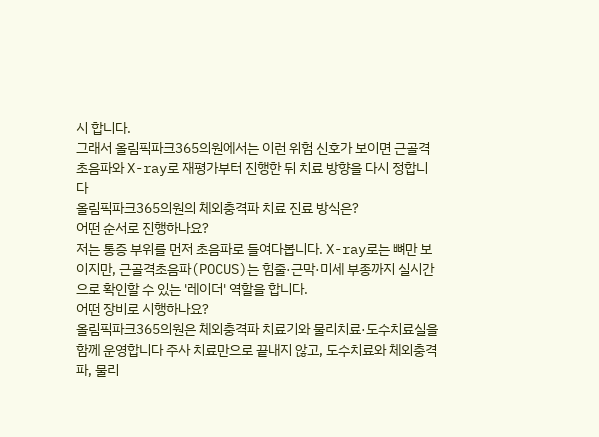시 합니다.
그래서 올림픽파크365의원에서는 이런 위험 신호가 보이면 근골격초음파와 X-ray로 재평가부터 진행한 뒤 치료 방향을 다시 정합니다
올림픽파크365의원의 체외충격파 치료 진료 방식은?
어떤 순서로 진행하나요?
저는 통증 부위를 먼저 초음파로 들여다봅니다. X-ray로는 뼈만 보이지만, 근골격초음파(POCUS)는 힘줄·근막·미세 부종까지 실시간으로 확인할 수 있는 '레이더' 역할을 합니다.
어떤 장비로 시행하나요?
올림픽파크365의원은 체외충격파 치료기와 물리치료·도수치료실을 함께 운영합니다 주사 치료만으로 끝내지 않고, 도수치료와 체외충격파, 물리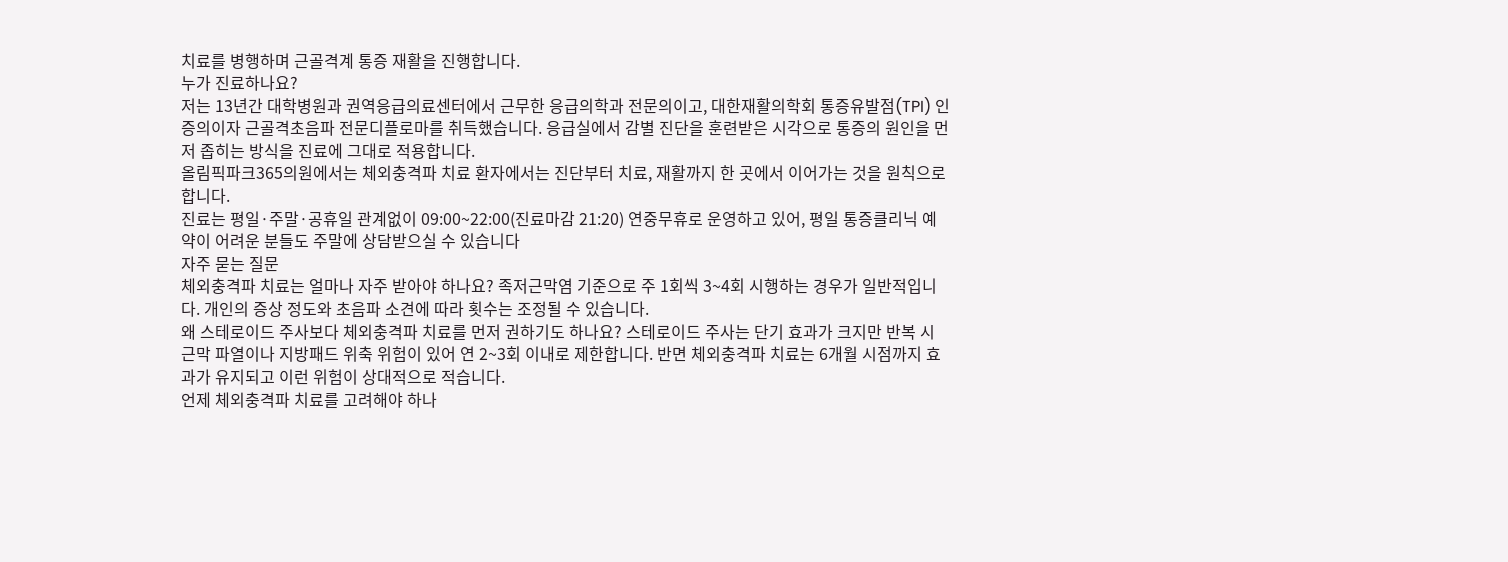치료를 병행하며 근골격계 통증 재활을 진행합니다.
누가 진료하나요?
저는 13년간 대학병원과 권역응급의료센터에서 근무한 응급의학과 전문의이고, 대한재활의학회 통증유발점(TPI) 인증의이자 근골격초음파 전문디플로마를 취득했습니다. 응급실에서 감별 진단을 훈련받은 시각으로 통증의 원인을 먼저 좁히는 방식을 진료에 그대로 적용합니다.
올림픽파크365의원에서는 체외충격파 치료 환자에서는 진단부터 치료, 재활까지 한 곳에서 이어가는 것을 원칙으로 합니다.
진료는 평일·주말·공휴일 관계없이 09:00~22:00(진료마감 21:20) 연중무휴로 운영하고 있어, 평일 통증클리닉 예약이 어려운 분들도 주말에 상담받으실 수 있습니다
자주 묻는 질문
체외충격파 치료는 얼마나 자주 받아야 하나요? 족저근막염 기준으로 주 1회씩 3~4회 시행하는 경우가 일반적입니다. 개인의 증상 정도와 초음파 소견에 따라 횟수는 조정될 수 있습니다.
왜 스테로이드 주사보다 체외충격파 치료를 먼저 권하기도 하나요? 스테로이드 주사는 단기 효과가 크지만 반복 시 근막 파열이나 지방패드 위축 위험이 있어 연 2~3회 이내로 제한합니다. 반면 체외충격파 치료는 6개월 시점까지 효과가 유지되고 이런 위험이 상대적으로 적습니다.
언제 체외충격파 치료를 고려해야 하나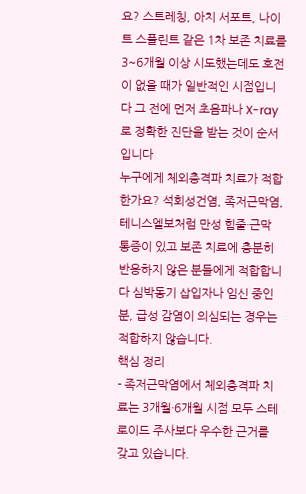요? 스트레칭, 아치 서포트, 나이트 스플린트 같은 1차 보존 치료를 3~6개월 이상 시도했는데도 호전이 없을 때가 일반적인 시점입니다 그 전에 먼저 초음파나 X-ray로 정확한 진단을 받는 것이 순서입니다
누구에게 체외충격파 치료가 적합한가요? 석회성건염, 족저근막염, 테니스엘보처럼 만성 힘줄·근막 통증이 있고 보존 치료에 충분히 반응하지 않은 분들에게 적합합니다 심박동기 삽입자나 임신 중인 분, 급성 감염이 의심되는 경우는 적합하지 않습니다.
핵심 정리
- 족저근막염에서 체외충격파 치료는 3개월·6개월 시점 모두 스테로이드 주사보다 우수한 근거를 갖고 있습니다.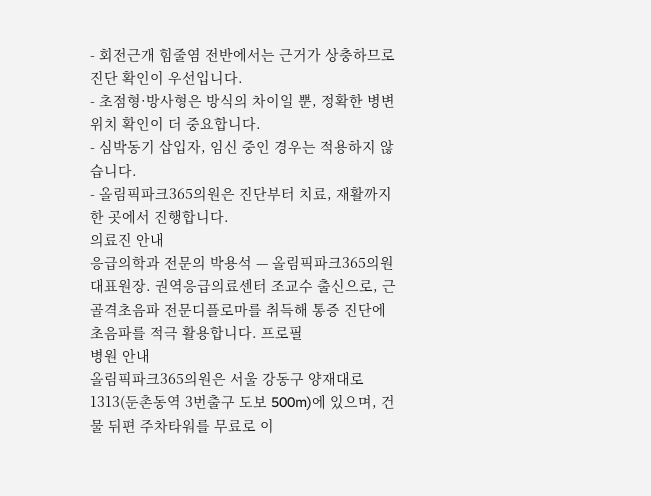- 회전근개 힘줄염 전반에서는 근거가 상충하므로 진단 확인이 우선입니다.
- 초점형·방사형은 방식의 차이일 뿐, 정확한 병변 위치 확인이 더 중요합니다.
- 심박동기 삽입자, 임신 중인 경우는 적용하지 않습니다.
- 올림픽파크365의원은 진단부터 치료, 재활까지 한 곳에서 진행합니다.
의료진 안내
응급의학과 전문의 박용석 — 올림픽파크365의원 대표원장. 권역응급의료센터 조교수 출신으로, 근골격초음파 전문디플로마를 취득해 통증 진단에 초음파를 적극 활용합니다. 프로필
병원 안내
올림픽파크365의원은 서울 강동구 양재대로 1313(둔촌동역 3번출구 도보 500m)에 있으며, 건물 뒤편 주차타워를 무료로 이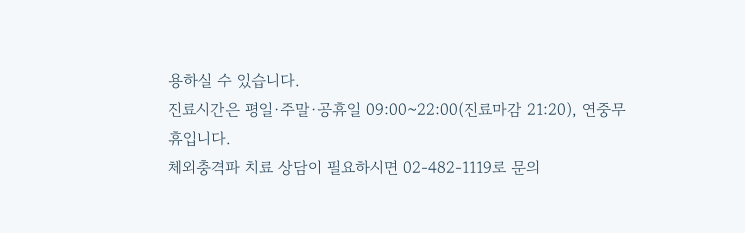용하실 수 있습니다.
진료시간은 평일·주말·공휴일 09:00~22:00(진료마감 21:20), 연중무휴입니다.
체외충격파 치료 상담이 필요하시면 02-482-1119로 문의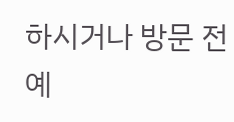하시거나 방문 전 예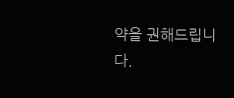약을 권해드립니다.